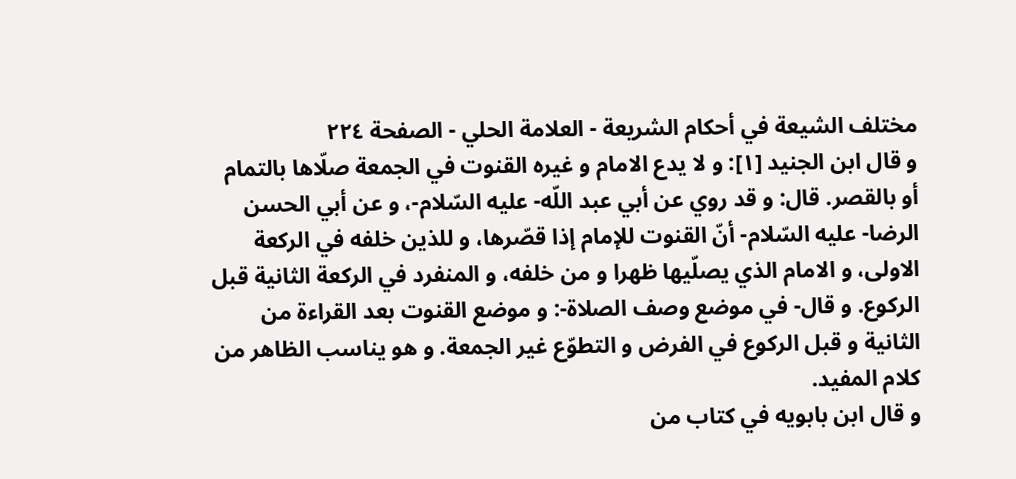مختلف الشيعة في أحكام الشريعة - العلامة الحلي - الصفحة ٢٢٤
و قال ابن الجنيد [١]: و لا يدع الامام و غيره القنوت في الجمعة صلّاها بالتمام أو بالقصر. قال: و قد روي عن أبي عبد اللّه- عليه السّلام-، و عن أبي الحسن الرضا- عليه السّلام- أنّ القنوت للإمام إذا قصّرها، و للذين خلفه في الركعة الاولى، و الامام الذي يصلّيها ظهرا و من خلفه، و المنفرد في الركعة الثانية قبل الركوع. و قال- في موضع وصف الصلاة-: و موضع القنوت بعد القراءة من الثانية و قبل الركوع في الفرض و التطوّع غير الجمعة. و هو يناسب الظاهر من كلام المفيد.
و قال ابن بابويه في كتاب من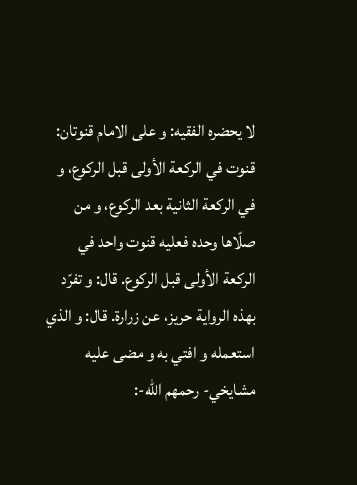لا يحضره الفقيه: و على الامام قنوتان: قنوت في الركعة الأولى قبل الركوع، و في الركعة الثانية بعد الركوع، و من صلّاها وحده فعليه قنوت واحد في الركعة الأولى قبل الركوع. قال: و تفرّد بهذه الرواية حريز، عن زرارة. قال: و الذي استعمله و افتي به و مضى عليه مشايخي- رحمهم اللّه-: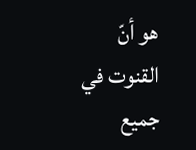هو أنّ القنوت في جميع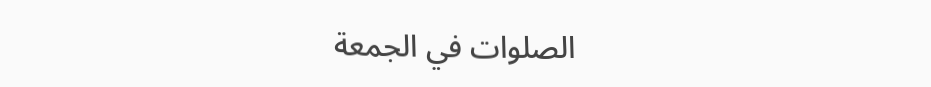الصلوات في الجمعة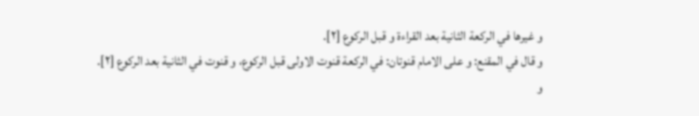و غيرها في الركعة الثانية بعد القراءة و قبل الركوع [٢].
و قال في المقنع: و على الامام قنوتان: في الركعة قنوت الاولى قبل الركوع، و قنوت في الثانية بعد الركوع [٢].
و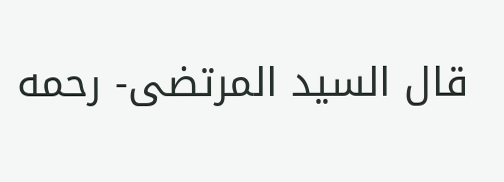قال السيد المرتضى- رحمه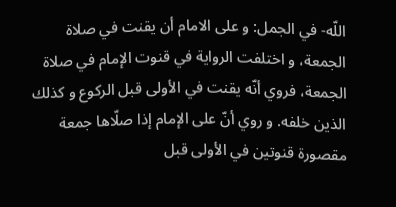اللّه- في الجمل: و على الامام أن يقنت في صلاة الجمعة، و اختلفت الرواية في قنوت الإمام في صلاة الجمعة، فروي أنّه يقنت في الأولى قبل الركوع و كذلك الذين خلفه. و روي أنّ على الإمام إذا صلّاها جمعة مقصورة قنوتين في الأولى قبل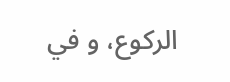الركوع، و في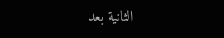الثانية بعد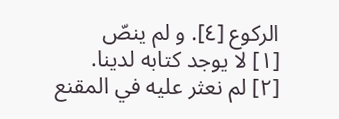الركوع [٤]. و لم ينصّ
[١] لا يوجد كتابه لدينا.
[٢] لم نعثر عليه في المقنع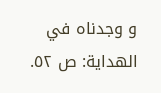و وجدناه في الهداية: ص ٥٢.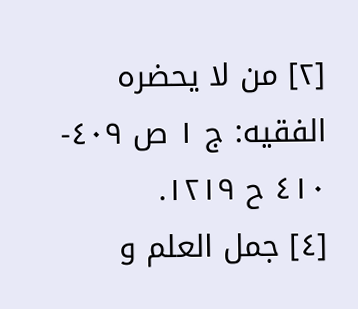[٢] من لا يحضره الفقيه: ج ١ ص ٤٠٩- ٤١٠ ح ١٢١٩.
[٤] جمل العلم و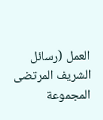العمل (رسائل الشريف المرتضى المجموعة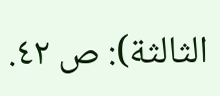الثالثة): ص ٤٢.